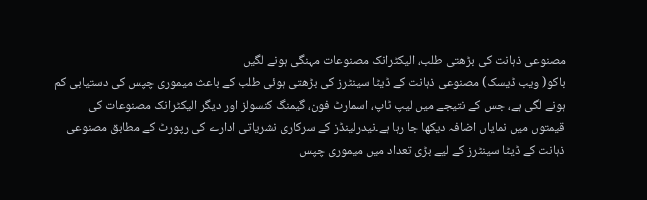مصنوعی ذہانت کی بڑھتی طلب، الیکٹرانک مصنوعات مہنگی ہونے لگیں
باکو( ویب ڈیسک) مصنوعی ذہانت کے ڈیٹا سینٹرز کی بڑھتی ہوئی طلب کے باعث میموری چپس کی دستیابی کم ہونے لگی ہے، جس کے نتیجے میں لیپ ٹاپ، اسمارٹ فون، گیمنگ کنسولز اور دیگر الیکٹرانک مصنوعات کی قیمتوں میں نمایاں اضافہ دیکھا جا رہا ہے۔نیدرلینڈز کے سرکاری نشریاتی ادارے کی رپورٹ کے مطابق مصنوعی ذہانت کے ڈیٹا سینٹرز کے لیے بڑی تعداد میں میموری چپس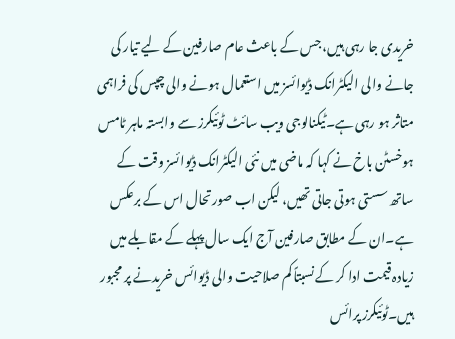خریدی جا رہی ہیں، جس کے باعث عام صارفین کے لیے تیار کی جانے والی الیکٹرانک ڈیوائسز میں استعمال ہونے والی چپس کی فراہمی متاثر ہو رہی ہے۔ٹیکنالوجی ویب سائٹ ٹوئیکرز سے وابستہ ماہر ٹامس ہوخسٹن باخ نے کہا کہ ماضی میں نئی الیکٹرانک ڈیوائسز وقت کے ساتھ سستی ہوتی جاتی تھیں، لیکن اب صورتحال اس کے برعکس ہے۔ان کے مطابق صارفین آج ایک سال پہلے کے مقابلے میں زیادہ قیمت ادا کر کے نسبتاً کم صلاحیت والی ڈیوائس خریدنے پر مجبور ہیں۔ٹوئیکرز پرائس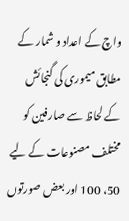واچ کے اعداد و شمار کے مطابق میموری کی گنجائش کے لحاظ سے صارفین کو مختلف مصنوعات کے لیے 50، 100 اور بعض صورتوں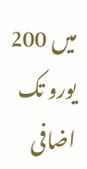میں 200 یورو تک اضافی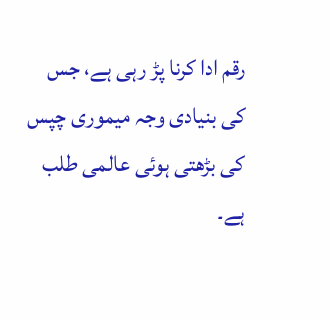رقم ادا کرنا پڑ رہی ہے، جس کی بنیادی وجہ میموری چپس کی بڑھتی ہوئی عالمی طلب ہے۔